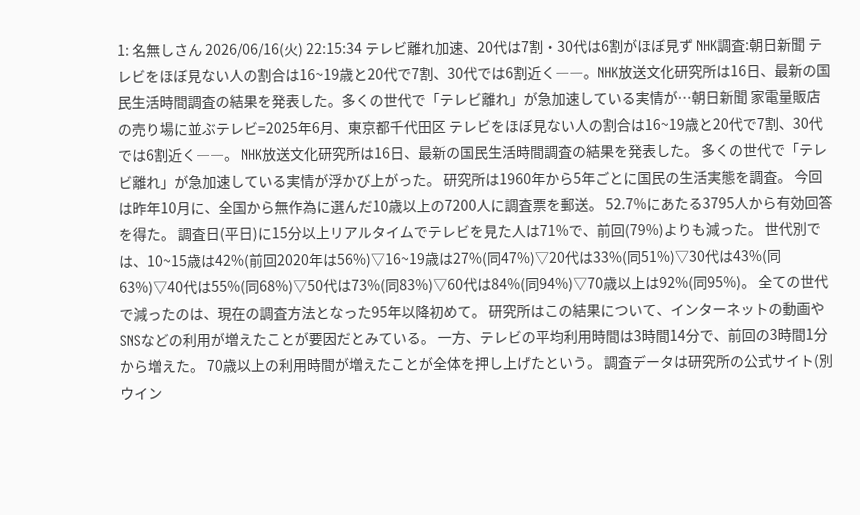1: 名無しさん 2026/06/16(火) 22:15:34 テレビ離れ加速、20代は7割・30代は6割がほぼ見ず NHK調査:朝日新聞 テレビをほぼ見ない人の割合は16~19歳と20代で7割、30代では6割近く――。NHK放送文化研究所は16日、最新の国民生活時間調査の結果を発表した。多くの世代で「テレビ離れ」が急加速している実情が…朝日新聞 家電量販店の売り場に並ぶテレビ=2025年6月、東京都千代田区 テレビをほぼ見ない人の割合は16~19歳と20代で7割、30代では6割近く――。 NHK放送文化研究所は16日、最新の国民生活時間調査の結果を発表した。 多くの世代で「テレビ離れ」が急加速している実情が浮かび上がった。 研究所は1960年から5年ごとに国民の生活実態を調査。 今回は昨年10月に、全国から無作為に選んだ10歳以上の7200人に調査票を郵送。 52.7%にあたる3795人から有効回答を得た。 調査日(平日)に15分以上リアルタイムでテレビを見た人は71%で、前回(79%)よりも減った。 世代別では、10~15歳は42%(前回2020年は56%)▽16~19歳は27%(同47%)▽20代は33%(同51%)▽30代は43%(同63%)▽40代は55%(同68%)▽50代は73%(同83%)▽60代は84%(同94%)▽70歳以上は92%(同95%)。 全ての世代で減ったのは、現在の調査方法となった95年以降初めて。 研究所はこの結果について、インターネットの動画やSNSなどの利用が増えたことが要因だとみている。 一方、テレビの平均利用時間は3時間14分で、前回の3時間1分から増えた。 70歳以上の利用時間が増えたことが全体を押し上げたという。 調査データは研究所の公式サイト(別ウイン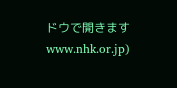ドウで開きますwww.nhk.or.jp)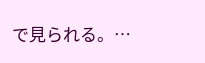で見られる。…